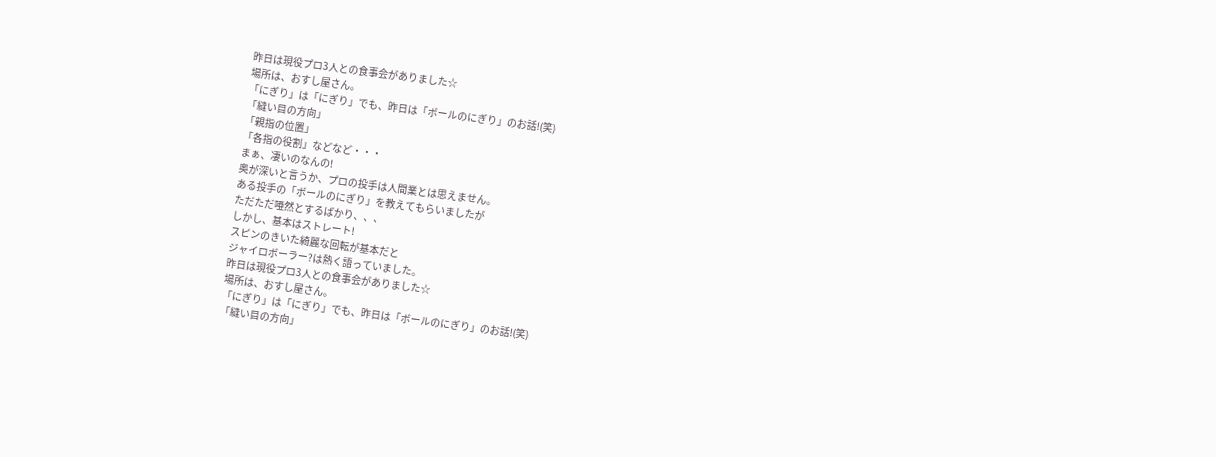昨日は現役プロ3人との食事会がありました☆
場所は、おすし屋さん。
「にぎり」は「にぎり」でも、昨日は「ボールのにぎり」のお話!(笑)
「縫い目の方向」
「親指の位置」
「各指の役割」などなど・・・
まぁ、凄いのなんの!
奥が深いと言うか、プロの投手は人間業とは思えません。
ある投手の「ボールのにぎり」を教えてもらいましたが
ただただ唖然とするばかり、、、
しかし、基本はストレート!
スピンのきいた綺麗な回転が基本だと
ジャイロボーラー?は熱く語っていました。
昨日は現役プロ3人との食事会がありました☆
場所は、おすし屋さん。
「にぎり」は「にぎり」でも、昨日は「ボールのにぎり」のお話!(笑)
「縫い目の方向」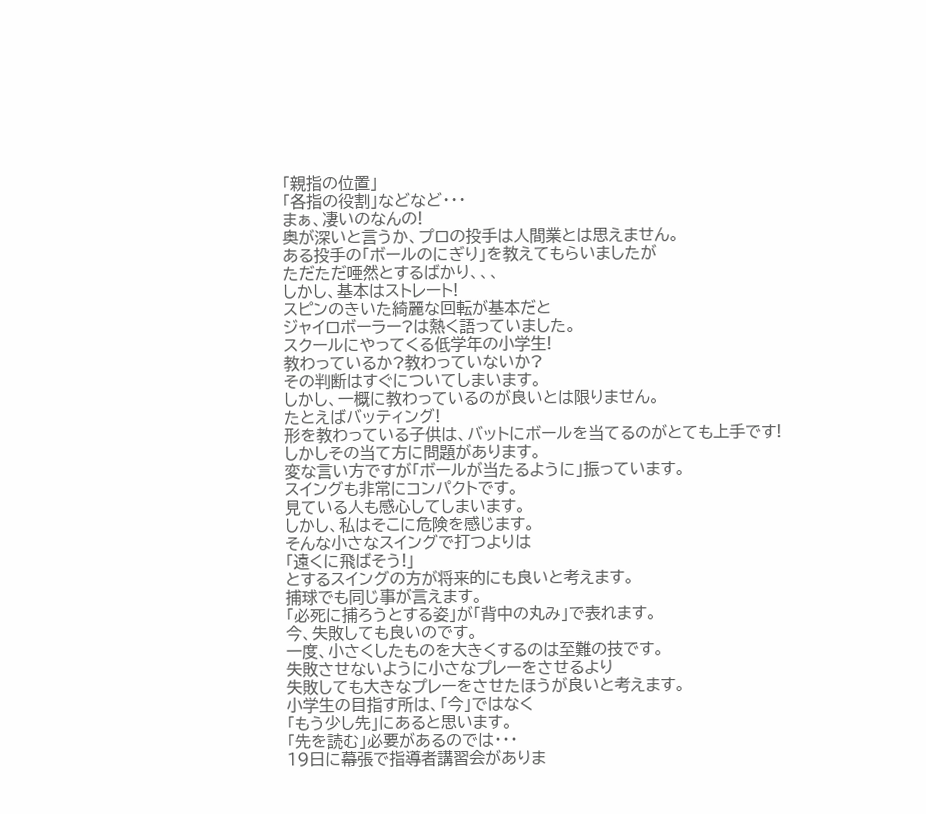「親指の位置」
「各指の役割」などなど・・・
まぁ、凄いのなんの!
奥が深いと言うか、プロの投手は人間業とは思えません。
ある投手の「ボールのにぎり」を教えてもらいましたが
ただただ唖然とするばかり、、、
しかし、基本はストレート!
スピンのきいた綺麗な回転が基本だと
ジャイロボーラー?は熱く語っていました。
スクールにやってくる低学年の小学生!
教わっているか?教わっていないか?
その判断はすぐについてしまいます。
しかし、一概に教わっているのが良いとは限りません。
たとえばバッティング!
形を教わっている子供は、バットにボールを当てるのがとても上手です!
しかしその当て方に問題があります。
変な言い方ですが「ボールが当たるように」振っています。
スイングも非常にコンパクトです。
見ている人も感心してしまいます。
しかし、私はそこに危険を感じます。
そんな小さなスイングで打つよりは
「遠くに飛ばそう!」
とするスイングの方が将来的にも良いと考えます。
捕球でも同じ事が言えます。
「必死に捕ろうとする姿」が「背中の丸み」で表れます。
今、失敗しても良いのです。
一度、小さくしたものを大きくするのは至難の技です。
失敗させないように小さなプレーをさせるより
失敗しても大きなプレーをさせたほうが良いと考えます。
小学生の目指す所は、「今」ではなく
「もう少し先」にあると思います。
「先を読む」必要があるのでは・・・
19日に幕張で指導者講習会がありま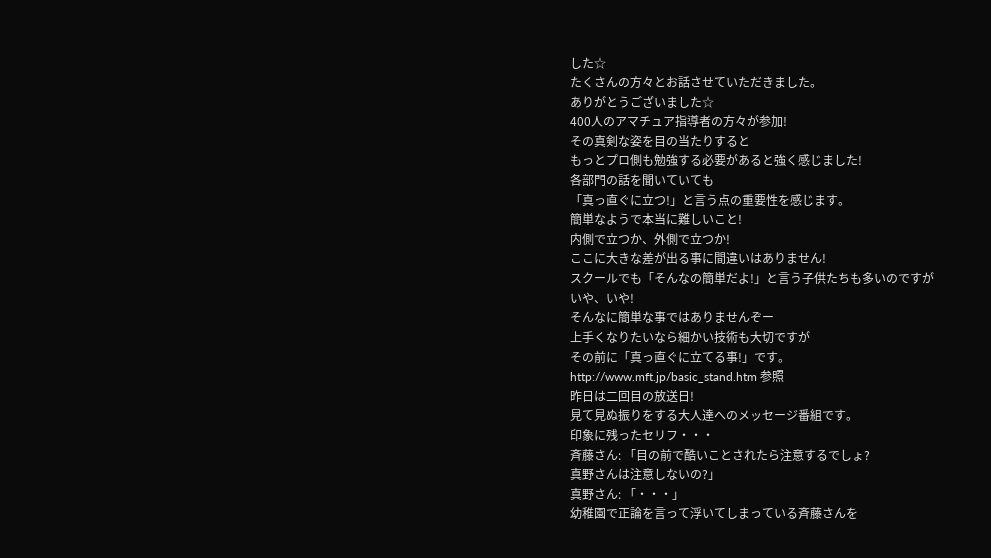した☆
たくさんの方々とお話させていただきました。
ありがとうございました☆
400人のアマチュア指導者の方々が参加!
その真剣な姿を目の当たりすると
もっとプロ側も勉強する必要があると強く感じました!
各部門の話を聞いていても
「真っ直ぐに立つ!」と言う点の重要性を感じます。
簡単なようで本当に難しいこと!
内側で立つか、外側で立つか!
ここに大きな差が出る事に間違いはありません!
スクールでも「そんなの簡単だよ!」と言う子供たちも多いのですが
いや、いや!
そんなに簡単な事ではありませんぞー
上手くなりたいなら細かい技術も大切ですが
その前に「真っ直ぐに立てる事!」です。
http://www.mft.jp/basic_stand.htm 参照
昨日は二回目の放送日!
見て見ぬ振りをする大人達へのメッセージ番組です。
印象に残ったセリフ・・・
斉藤さん: 「目の前で酷いことされたら注意するでしょ?
真野さんは注意しないの?」
真野さん: 「・・・」
幼稚園で正論を言って浮いてしまっている斉藤さんを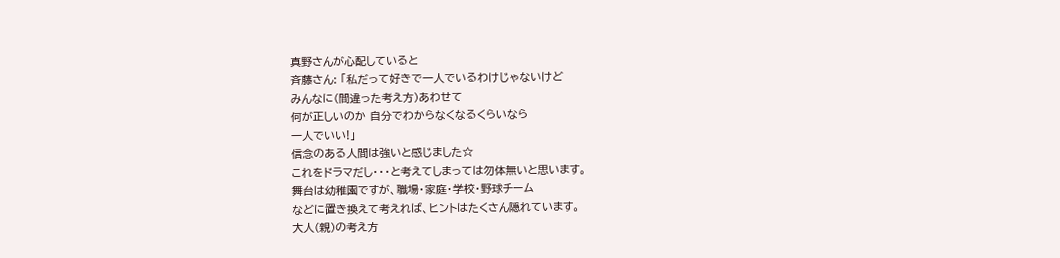真野さんが心配していると
斉藤さん: 「私だって好きで一人でいるわけじゃないけど
みんなに(間違った考え方)あわせて
何が正しいのか 自分でわからなくなるくらいなら
一人でいい!」
信念のある人間は強いと感じました☆
これをドラマだし・・・と考えてしまっては勿体無いと思います。
舞台は幼稚園ですが、職場・家庭・学校・野球チーム
などに置き換えて考えれば、ヒントはたくさん隠れています。
大人(親)の考え方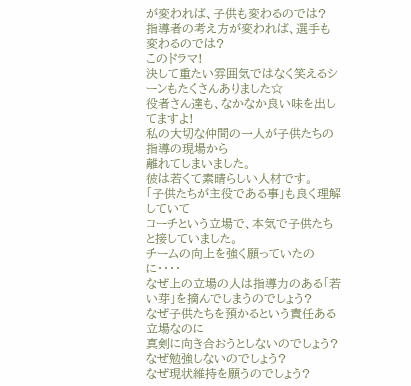が変われば、子供も変わるのでは?
指導者の考え方が変われば、選手も変わるのでは?
このドラマ!
決して重たい雰囲気ではなく笑えるシーンもたくさんありました☆
役者さん達も、なかなか良い味を出してますよ!
私の大切な仲間の一人が子供たちの指導の現場から
離れてしまいました。
彼は若くて素晴らしい人材です。
「子供たちが主役である事」も良く理解していて
コーチという立場で、本気で子供たちと接していました。
チームの向上を強く願っていたのに・・・・
なぜ上の立場の人は指導力のある「若い芽」を摘んでしまうのでしょう?
なぜ子供たちを預かるという責任ある立場なのに
真剣に向き合おうとしないのでしょう?
なぜ勉強しないのでしょう?
なぜ現状維持を願うのでしょう?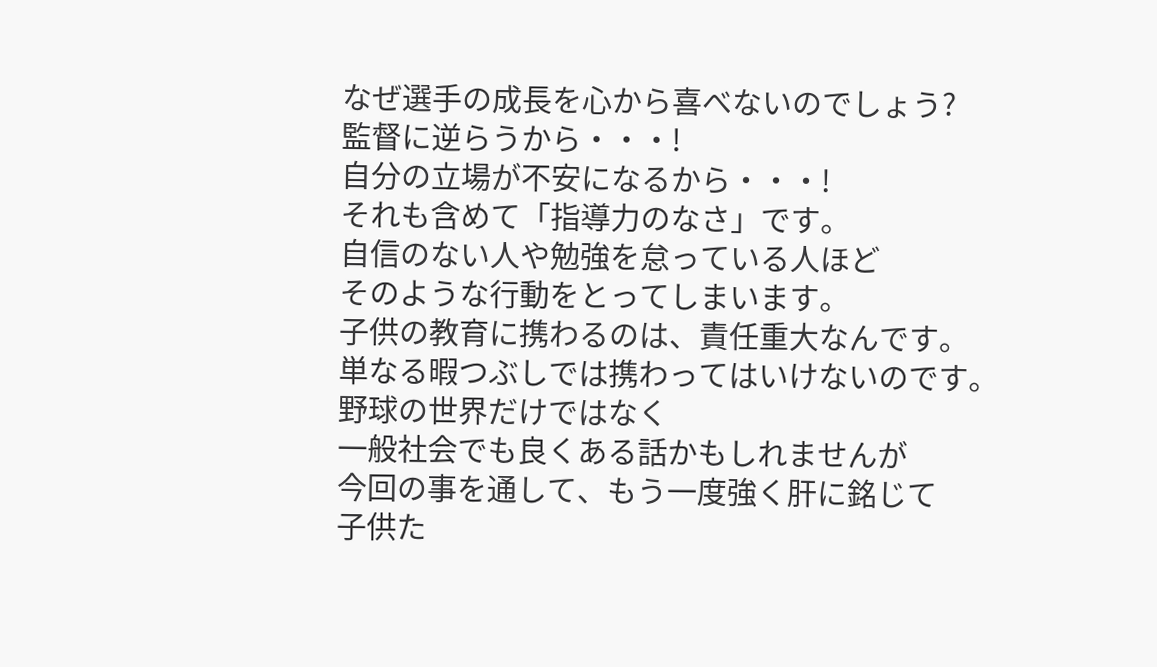なぜ選手の成長を心から喜べないのでしょう?
監督に逆らうから・・・!
自分の立場が不安になるから・・・!
それも含めて「指導力のなさ」です。
自信のない人や勉強を怠っている人ほど
そのような行動をとってしまいます。
子供の教育に携わるのは、責任重大なんです。
単なる暇つぶしでは携わってはいけないのです。
野球の世界だけではなく
一般社会でも良くある話かもしれませんが
今回の事を通して、もう一度強く肝に銘じて
子供た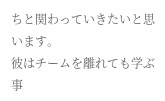ちと関わっていきたいと思います。
彼はチームを離れても学ぶ事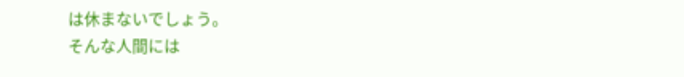は休まないでしょう。
そんな人間には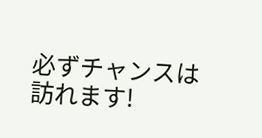必ずチャンスは訪れます!